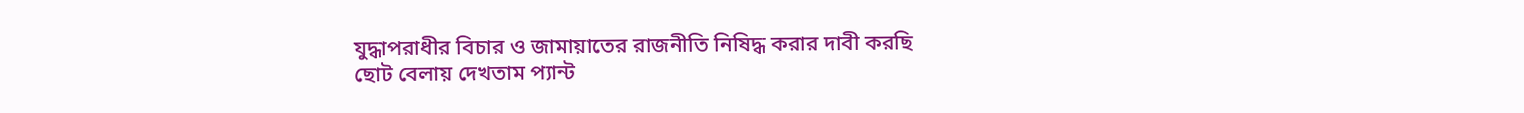যুদ্ধাপরাধীর বিচার ও জামায়াতের রাজনীতি নিষিদ্ধ করার দাবী করছি
ছোট বেলায় দেখতাম প্যান্ট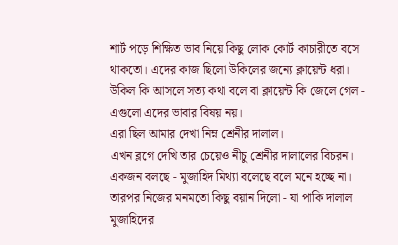শার্ট পড়ে শিক্ষিত ভাব নিয়ে কিছু লোক কোর্ট কাচারীতে বসে থাকতো। এদের কাজ ছিলো উকিলের জন্যে ক্লায়েন্ট ধরা। উকিল কি আসলে সত্য কথা বলে বা ক্লায়েন্ট কি জেলে গেল - এগুলো এদের ভাবার বিষয় নয়।
এরা ছিল আমার দেখা নিম্ন শ্রেনীর দালাল।
এখন ব্লগে দেখি তার চেয়েও নীচু শ্রেনীর দালালের বিচরন।
একজন বলছে - মুজাহিদ মিথ্যা বলেছে বলে মনে হচ্ছে না। তারপর নিজের মনমতো কিছু বয়ান দিলো - যা পাকি দালাল মুজাহিদের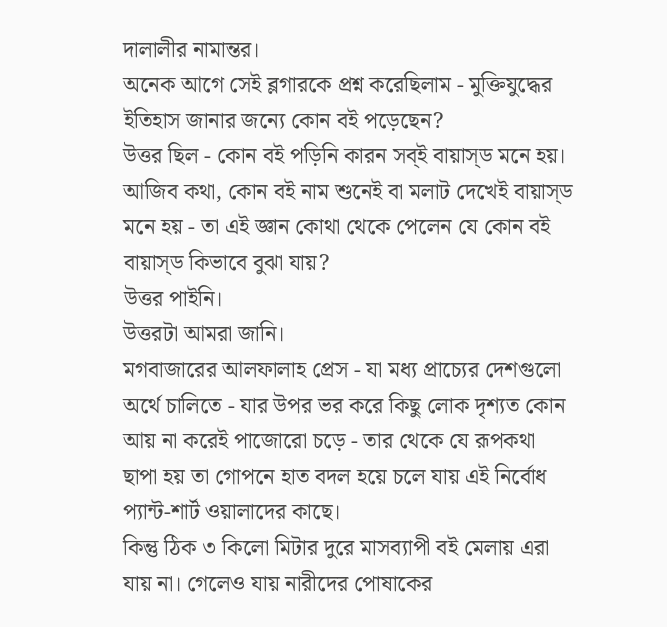দালালীর নামান্তর।
অনেক আগে সেই ব্লগারকে প্রশ্ন করেছিলাম - মুক্তিযুদ্ধের ইতিহাস জানার জন্যে কোন বই পড়েছেন?
উত্তর ছিল - কোন বই পড়িনি কারন সব্ই বায়াস্ড মনে হয়।
আজিব কথা, কোন বই নাম শুনেই বা মলাট দেখেই বায়াস্ড মনে হয় - তা এই জ্ঞান কোথা থেকে পেলেন যে কোন বই বায়াস্ড কিভাবে বুঝা যায়?
উত্তর পাইনি।
উত্তরটা আমরা জানি।
মগবাজারের আলফালাহ প্রেস - যা মধ্য প্রাচ্যের দেশগুলো অর্থে চালিতে - যার উপর ভর করে কিছু লোক দৃশ্যত কোন আয় না করেই পাজোরো চড়ে - তার থেকে যে রূপকথা ছাপা হয় তা গোপনে হাত বদল হয়ে চলে যায় এই নির্বোধ প্যান্ট-শার্ট ওয়ালাদের কাছে।
কিন্তু ঠিক ৩ কিলো মিটার দুরে মাসব্যাপী বই মেলায় এরা যায় না। গেলেও যায় নারীদের পোষাকের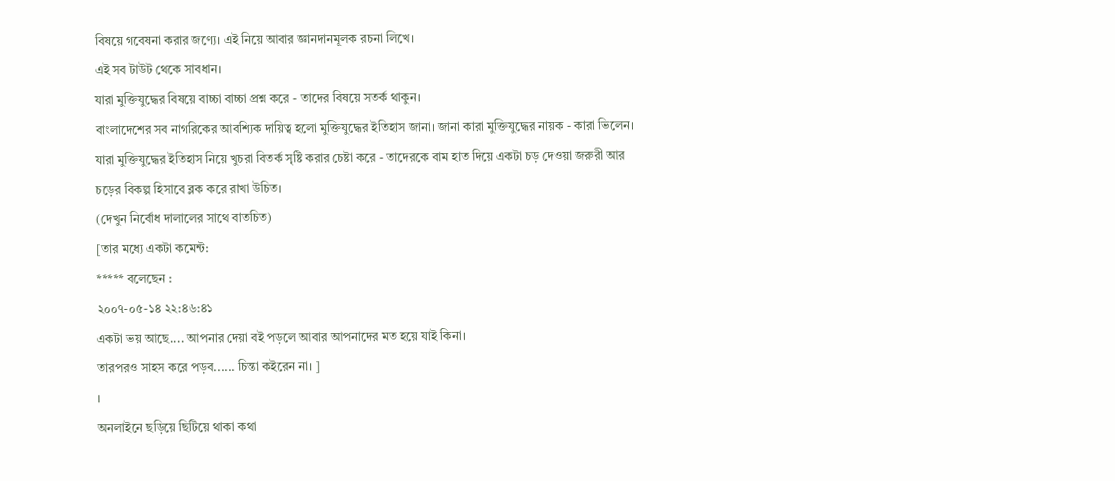বিষয়ে গবেষনা করার জণ্যে। এই নিয়ে আবার জ্ঞানদানমূলক রচনা লিখে।
এই সব টাউট থেকে সাবধান।
যারা মুক্তিযুদ্ধের বিষয়ে বাচ্চা বাচ্চা প্রশ্ন করে - তাদের বিষয়ে সতর্ক থাকুন।
বাংলাদেশের সব নাগরিকের আবশ্যিক দায়িত্ব হলো মুক্তিযুদ্ধের ইতিহাস জানা। জানা কারা মুক্তিযুদ্ধের নায়ক - কারা ভিলেন।
যারা মুক্তিযুদ্ধের ইতিহাস নিয়ে খুচরা বিতর্ক সৃষ্টি করার চেষ্টা করে - তাদেরকে বাম হাত দিয়ে একটা চড় দেওয়া জরুরী আর চড়ের বিকল্প হিসাবে ব্লক করে রাখা উচিত।
(দেখুন নির্বোধ দালালের সাথে বাতচিত)
[তার মধ্যে একটা কমেন্ট:
***** বলেছেন :
২০০৭-০৫-১৪ ২২:৪৬:৪১
একটা ভয় আছে.... আপনার দেয়া বই পড়লে আবার আপনাদের মত হয়ে যাই কিনা।
তারপরও সাহস করে পড়ব...... চিন্তা কইরেন না। ]
।
অনলাইনে ছড়িয়ে ছিটিয়ে থাকা কথা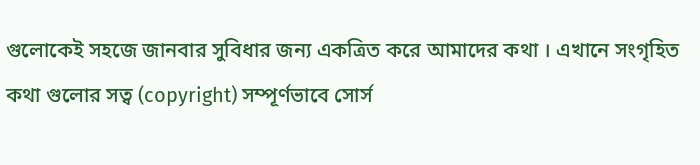গুলোকেই সহজে জানবার সুবিধার জন্য একত্রিত করে আমাদের কথা । এখানে সংগৃহিত কথা গুলোর সত্ব (copyright) সম্পূর্ণভাবে সোর্স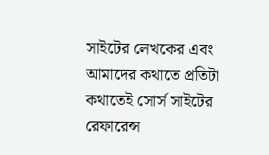সাইটের লেখকের এবং আমাদের কথাতে প্রতিটা কথাতেই সোর্স সাইটের রেফারেন্স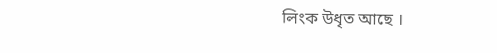লিংক উধৃত আছে ।